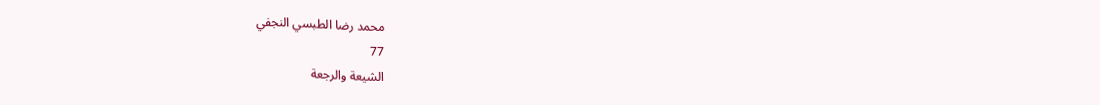محمد رضا الطبسي النجفي
77
الشيعة والرجعة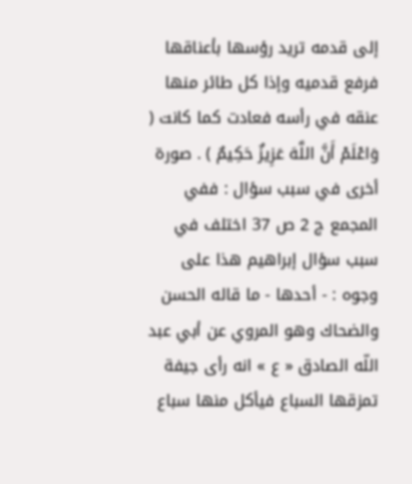إلى قدمه تريد رؤسها بأعناقها فرفع قدميه وإذا كل طائر منها عنقه في رأسه فعادت كما كانت ( وَاعْلَمْ أَنَّ اللَّهَ عَزِيزٌ حَكِيمٌ ) . صورة أخرى في سبب سؤال : ففي المجمع ج 2 ص 37 اختلف في سبب سؤال إبراهيم هذا على وجوه : - أحدها - ما قاله الحسن والضحاك وهو المروي عن أبي عبد اللّه الصادق « ع » انه رأى جيفة تمزقها السباع فيأكل منها سباع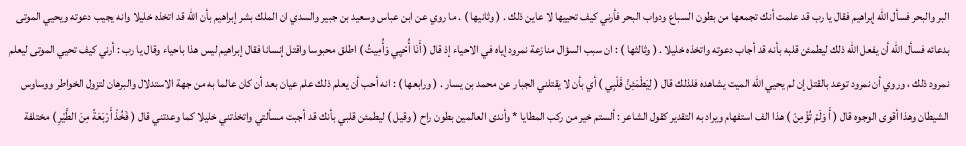البر والبحر فسأل اللّه إبراهيم فقال يا رب قد علمت أنك تجمعها من بطون السباع ودواب البحر فأرني كيف تحييها لا عاين ذلك . ( وثانيها ) . ما روي عن ابن عباس وسعيد بن جبير والسدي ان الملك بشر إبراهيم بأن اللّه قد اتخذه خليلا وانه يجيب دعوته ويحيي الموتى بدعائه فسأل اللّه أن يفعل اللّه ذلك ليطمئن قلبه بأنه قد أجاب دعوته واتخذه خليلا . ( وثالثها ) : ان سبب السؤال منازعة نمرود إياه في الاحياء إذ قال ( أَنَا أُحْيِي وَأُمِيتُ ) اطلق محبوسا واقتل إنسانا فقال إبراهيم ليس هذا باحياء وقال يا رب : أرني كيف تحيي الموتى ليعلم نمرود ذلك ، وروي أن نمرود توعد بالقتل إن لم يحيي اللّه الميت يشاهده فلذلك قال ( لِيَطْمَئِنَّ قَلْبِي ) أي بأن لا يقتلني الجبار عن محمد بن يسار . ( ورابعها ) : انه أحب أن يعلم ذلك علم عيان بعد أن كان عالما به من جهة الاستدلال والبرهان لتزول الخواطر ووساوس الشيطان وهذا أقوى الوجوه قال ( أَ وَلَمْ تُؤْمِنْ ) هذا الف استفهام ويراد به التقدير كقول الشاعر : ألستم خير من ركب المطايا * وأندى العالمين بطون راح ( وقيل ) ليطمئن قلبي بأنك قد أجبت مسألتي واتخذتني خليلا كما وعدتني قال ( فَخُذْ أَرْبَعَةً مِنَ الطَّيْرِ ) مختلفة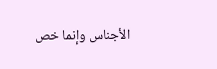الأجناس وإنما خص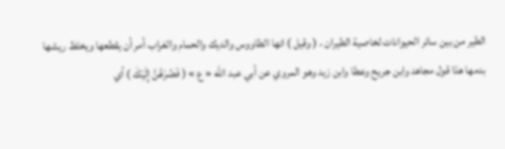الطير من بين سائر الحيوانات لخاصية الطيران ، ( وقيل ) انها الطاووس والديك والحمام والغراب أمر أن يقطعها ويخلظ ريشها بدمها هذا قول مجاهد وابن جريح وعطا وابن زيد وهو المروي عن أبي عبد اللّه « ع » ( فَصُرْهُنَّ إِلَيْكَ ) أي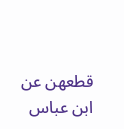قطعهن عن ابن عباس